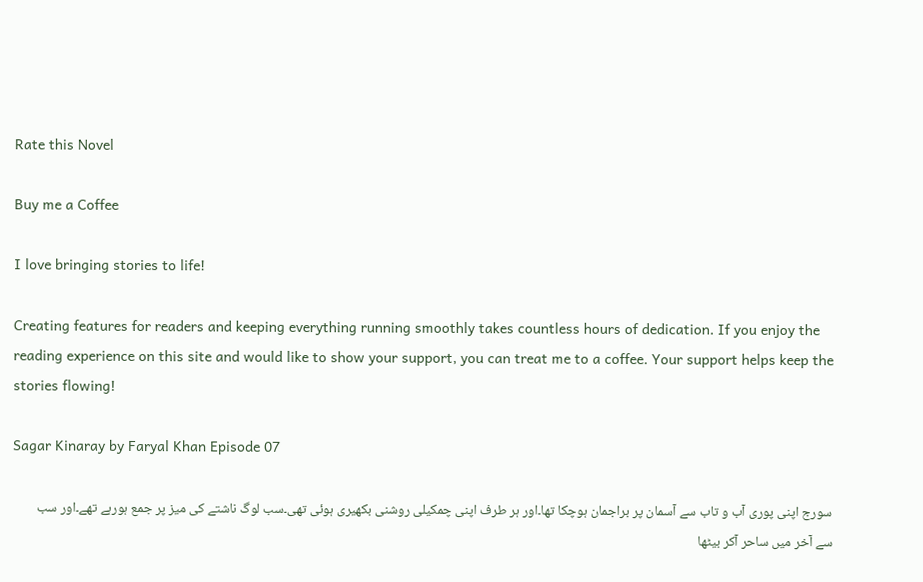Rate this Novel

Buy me a Coffee

I love bringing stories to life!

Creating features for readers and keeping everything running smoothly takes countless hours of dedication. If you enjoy the reading experience on this site and would like to show your support, you can treat me to a coffee. Your support helps keep the stories flowing!

Sagar Kinaray by Faryal Khan Episode 07

سورج اپنی پوری آب و تاب سے آسمان پر براجمان ہوچکا تھا۔اور ہر طرف اپنی چمکیلی روشنی بکھیری ہوئی تھی۔سب لوگ ناشتے کی میز پر جمع ہورہے تھے۔اور سب سے آخر میں ساحر آکر بیٹھا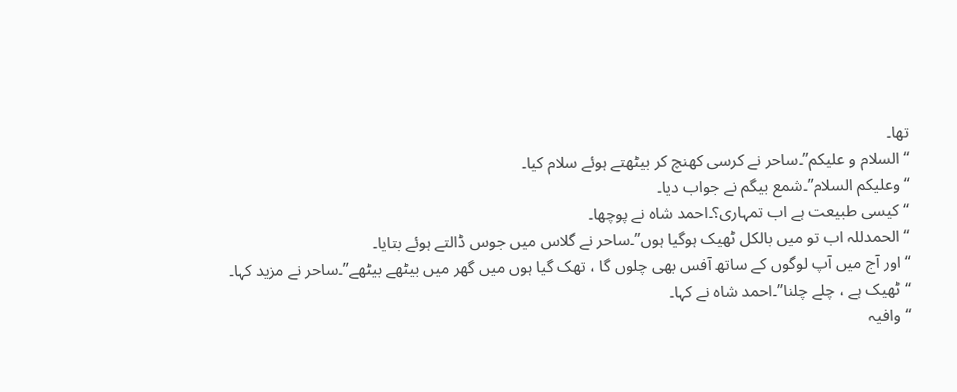تھا۔
“السلام و علیکم”۔ساحر نے کرسی کھنچ کر بیٹھتے ہوئے سلام کیا۔
“وعلیکم السلام”۔شمع بیگم نے جواب دیا۔
“کیسی طبیعت ہے اب تمہاری؟۔احمد شاہ نے پوچھا۔
“الحمدللہ اب تو میں بالکل ٹھیک ہوگیا ہوں”۔ساحر نے گلاس میں جوس ڈالتے ہوئے بتایا۔
“اور آج میں آپ لوگوں کے ساتھ آفس بھی چلوں گا ، تھک گیا ہوں میں گھر میں بیٹھے بیٹھے”۔ساحر نے مزید کہا۔
“ٹھیک ہے ، چلے چلنا”۔احمد شاہ نے کہا۔
“وافیہ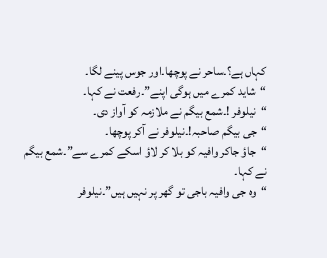کہاں ہے؟۔ساحر نے پوچھا۔اور جوس پینے لگا۔
“شاید کمرے میں ہوگی اپنے”۔رفعت نے کہا۔
“نیلوفر !۔شمع بیگم نے ملازمہ کو آواز دی۔
“جی بیگم صاحبہ!۔نیلوفر نے آکر پوچھا۔
“جاؤ جاکر وافیہ کو بلا کر لاؤ اسکے کمرے سے”۔شمع بیگم نے کہا۔
“وہ جی وافیہ باجی تو گھر پر نہیں ہیں”۔نیلوفر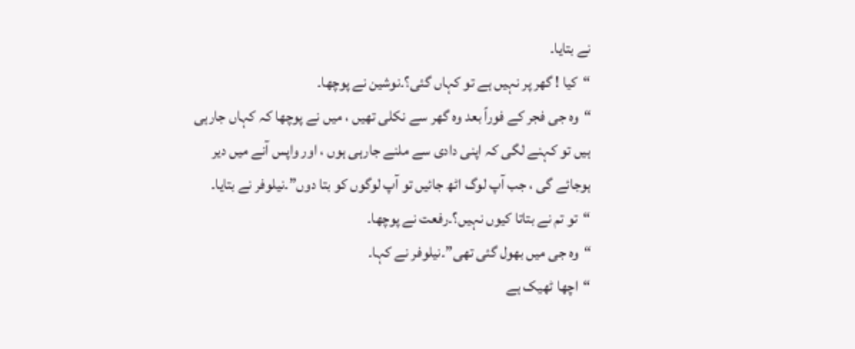نے بتایا۔
“کیا ! گھر پر نہیں ہے تو کہاں گئی؟۔نوشین نے پوچھا۔
“وہ جی فجر کے فوراً بعد وہ گھر سے نکلی تھیں ، میں نے پوچھا کہ کہاں جارہی ہیں تو کہنے لگی کہ اپنی دادی سے ملنے جارہی ہوں ، اور واپس آنے میں دیر ہوجائے گی ، جب آپ لوگ اٹھ جائیں تو آپ لوگوں کو بتا دوں”۔نیلوفر نے بتایا۔
“تو تم نے بتاتا کیوں نہیں؟۔رفعت نے پوچھا۔
“وہ جی میں بھول گئی تھی”۔نیلوفر نے کہا۔
“اچھا ٹھیک ہے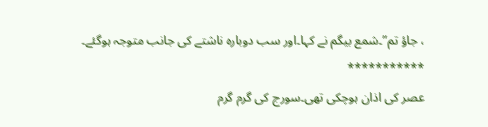، جاؤ تم”۔شمع بیگم نے کہا۔اور سب دوبارہ ناشتے کی جانب متوجہ ہوگئے۔
***********
عصر کی اذان ہوچکی تھی۔سورج کی گرم گرم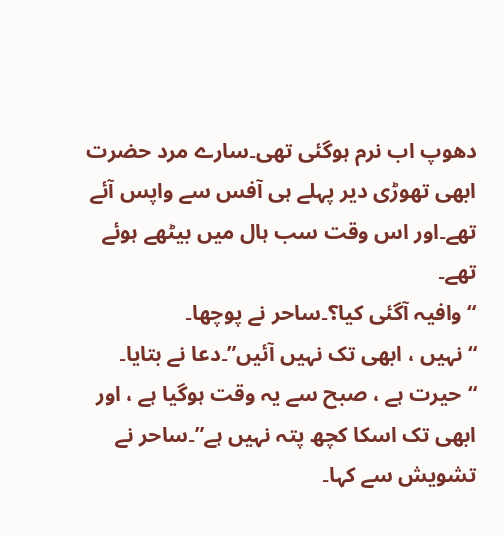دھوپ اب نرم ہوگئی تھی۔سارے مرد حضرت ابھی تھوڑی دیر پہلے ہی آفس سے واپس آئے تھے۔اور اس وقت سب ہال میں بیٹھے ہوئے تھے۔
“وافیہ آگئی کیا؟۔ساحر نے پوچھا۔
“نہیں ، ابھی تک نہیں آئیں”۔دعا نے بتایا۔
“حیرت ہے ، صبح سے یہ وقت ہوگیا ہے ، اور ابھی تک اسکا کچھ پتہ نہیں ہے”۔ساحر نے تشویش سے کہا۔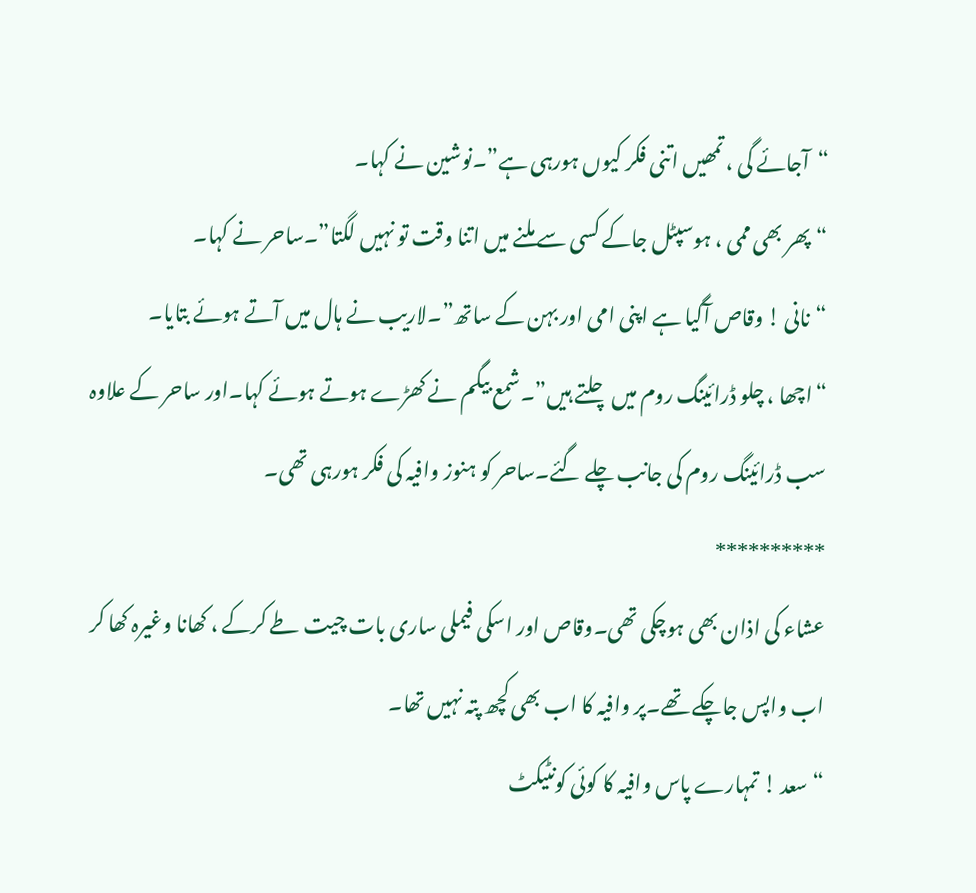“آجائے گی ، تمھیں اتنی فکر کیوں ہورہی ہے”۔نوشین نے کہا۔
“پھر بھی ممی ، ہوسپٹل جاکے کسی سے ملنے میں اتنا وقت تو نہیں لگتا”۔ساحر نے کہا۔
“نانی ! وقاص آگیا ہے اپنی امی اور بہن کے ساتھ”۔لاریب نے ہال میں آتے ہوئے بتایا۔
“اچھا ، چلو ڈرائینگ روم میں چلتے ہیں”۔شمع بیگم نے کھڑے ہوتے ہوئے کہا۔اور ساحر کے علاوہ سب ڈرائینگ روم کی جانب چلے گئے۔ساحر کو ہنوز وافیہ کی فکر ہورہی تھی۔
**********
عشاء کی اذان بھی ہوچکی تھی۔وقاص اور اسکی فیملی ساری بات چیت طے کرکے ، کھانا وغیرہ کھا کر اب واپس جاچکے تھے۔پر وافیہ کا اب بھی کچھ پتہ نہیں تھا۔
“سعد ! تمہارے پاس وافیہ کا کوئی کونٹیکٹ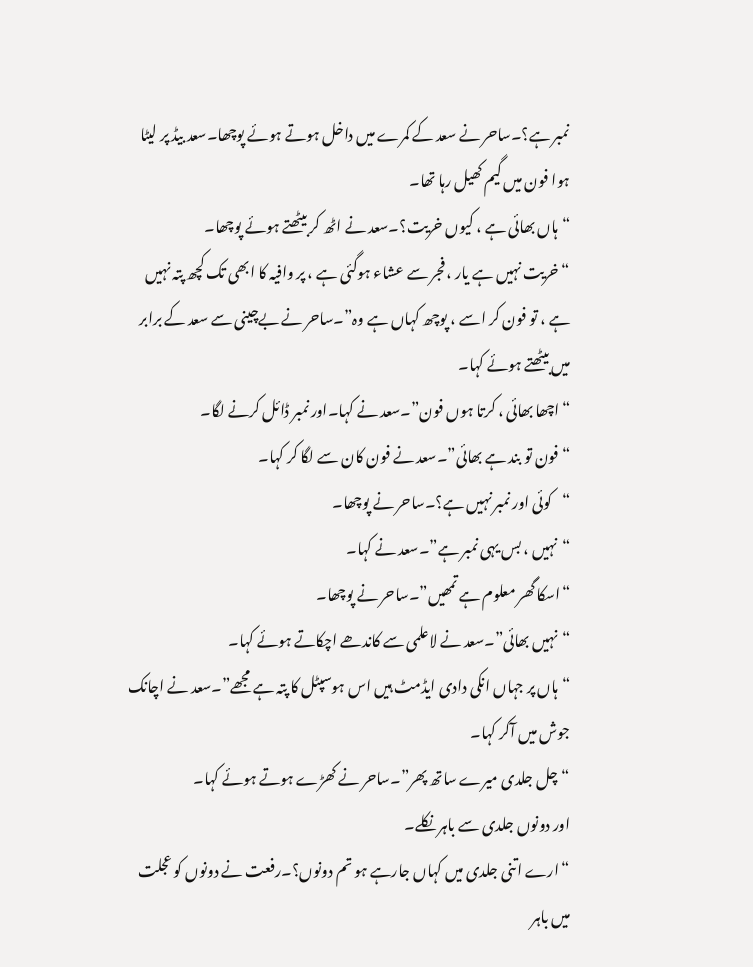نمبر ہے؟۔ساحر نے سعد کے کمرے میں داخل ہوتے ہوئے پوچھا۔سعد بیڈ پر لیٹا ہوا فون میں گیم کھیل رہا تھا۔
“ہاں بھائی ہے ، کیوں خریت؟۔سعد نے اٹھ کر بیٹھتے ہوئے پوچھا۔
“خریت نہیں ہے یار ، فجر سے عشاء ہوگئی ہے ، پر وافیہ کا ابھی تک کچھ پتہ نہیں ہے ، تو فون کر اسے ، پوچھ کہاں ہے وہ”۔ساحر نے بےچینی سے سعد کے برابر میں بیٹھتے ہوئے کہا۔
“اچھا بھائی ، کرتا ہوں فون”۔سعد نے کہا۔اور نمبر ڈائل کرنے لگا۔
“فون تو بند ہے بھائی”۔سعد نے فون کان سے لگا کر کہا۔
“کوئی اور نمبر نہیں ہے؟۔ساحر نے پوچھا۔
“نہیں ، بس یہی نمبر ہے”۔سعد نے کہا۔
“اسکا گھر معلوم ہے تمھیں”۔ساحر نے پوچھا۔
“نہیں بھائی”۔سعد نے لاعلمی سے کاندھے اچکاتے ہوئے کہا۔
“ہاں پر جہاں انکی دادی ایڈمٹ ہیں اس ہوسپٹل کا پتہ ہے مجھے”۔سعد نے اچانک جوش میں آکر کہا۔
“چل جلدی میرے ساتھ پھر”۔ساحر نے کھڑے ہوتے ہوئے کہا۔
اور دونوں جلدی سے باہر نکلے۔
“ارے اتنی جلدی میں کہاں جارہے ہو تم دونوں؟۔رفعت نے دونوں کو عجلت میں باہر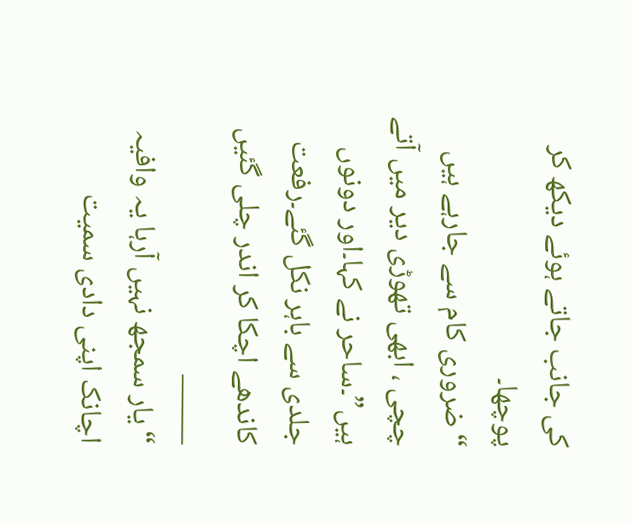کی جانب جاتے ہوئے دیکھ کر پوچھا۔
“ضروری کام سے جارہے ہیں چچی ، ابھی تھوڑی دیر میں آتے ہیں”۔ساحر نے کہا۔اور دونوں جلدی سے باہر نکل گئے۔رفعت کاندھے اچکا کر اندر چلی گئیں
_____
“یار سمجھ نہیں آرہا یہ وافیہ اچانک اپنی دادی سمیت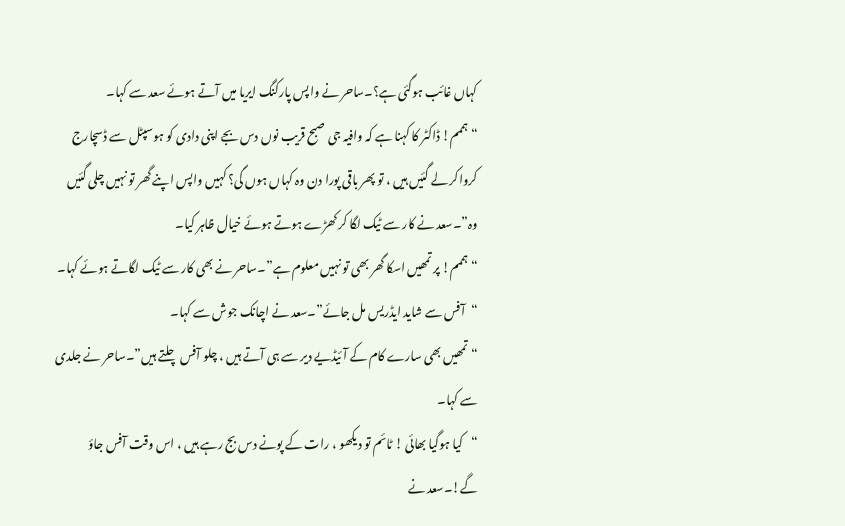کہاں غائب ہوگئی ہے؟۔ساحر نے واپس پارکنگ ایریا میں آتے ہوئے سعد سے کہا۔
“ہممم! ڈاکٹر کا کہنا ہے کہ وافیہ جی صبح قریب نوں دس بجے اپنی دادی کو ہوسپٹل سے ڈسچارج کرواکر لے گئیں ہیں ، تو پھر باقی پورا دن وہ کہاں ہوں گی؟ کہیں واپس اپنے گھر تو نہیں چلی گئیں وہ”۔سعد نے کار سے ٹیک لگا کر کھڑے ہوتے ہوئے خیال ظاہر کیا۔
“ہممم! پر تمھیں اسکا گھر بھی تو نہیں معلوم ہے”۔ساحر نے بھی کار سے ٹیک لگاتے ہوئے کہا۔
“آفس سے شاید ایڈریس مل جائے”۔سعد نے اچانک جوش سے کہا۔
“تمھیں بھی سارے کام کے آئیڈیے دیر سے ہی آتے ہیں ، چلو آفس چلتے ہیں”۔ساحر نے جلدی سے کہا۔
“کیا ہوگیا بھائی ! ٹائم تو دیکھو ، رات کے پونے دس بج رہے ہیں ، اس وقت آفس جاؤ گے!۔سعد نے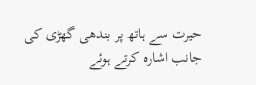حیرت سے ہاتھ پر بندھی گھڑی کی جانب اشارہ کرتے ہوئے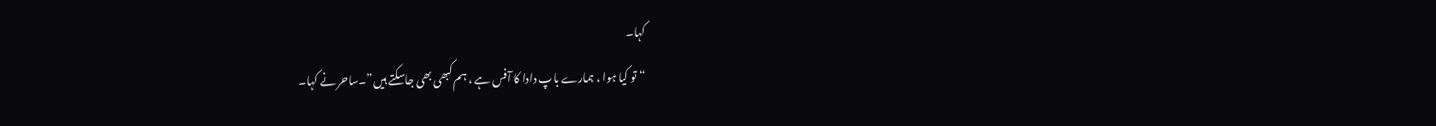کہا۔
“تو کیا ہوا ، ہمارے باپ دادا کا آفس ہے ، ہم کبھی بھی جاسکتے ہیں”۔ساحر نے کہا۔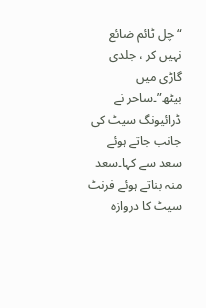“چل ٹائم ضائع نہیں کر ، جلدی گاڑی میں بیٹھ”۔ساحر نے ڈرائیونگ سیٹ کی جانب جاتے ہوئے سعد سے کہا۔سعد منہ بناتے ہوئے فرنٹ سیٹ کا دروازہ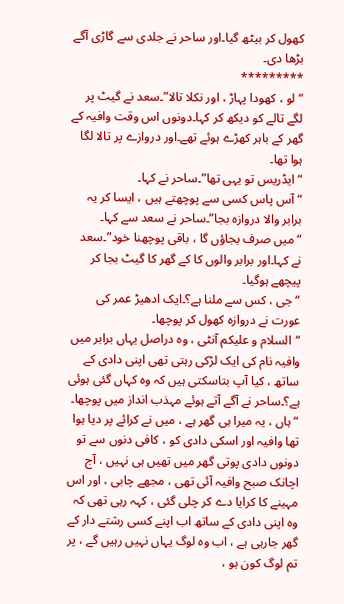کھول کر بیٹھ گیا۔اور ساحر نے جلدی سے گاڑی آگے بڑھا دی۔
*********
“لو ، کھودا پہاڑ ، اور نکلا تالا”۔سعد نے گیٹ پر لگے تالے کو دیکھ کر کہا۔دونوں اس وقت وافیہ کے گھر کے باہر کھڑے ہوئے تھے۔اور دروازے پر تالا لگا ہوا تھا۔
“ایڈریس تو یہی تھا”۔ساحر نے کہا۔
“آس پاس کسی سے پوچھتے ہیں ، ایسا کر یہ برابر والا دروازہ بجا”۔ساحر نے سعد سے کہا۔
“میں صرف بجاؤں گا ، باقی پوچھنا خود”۔سعد نے کہا۔اور برابر والوں کا کے گھر کا گیٹ بجا کر پیچھے ہوگیا۔
“جی ، کس سے ملنا ہے؟۔ایک ادھیڑ عمر کی عورت نے دروازہ کھول کر پوچھا۔
“السلام و علیکم آنٹی ، وہ دراصل یہاں برابر میں وافیہ نام کی ایک لڑکی رہتی تھی اپنی دادی کے ساتھ ، کیا آپ بتاسکتی ہیں کہ وہ کہاں گئی ہوئی ہے؟۔ساحر نے آگے آتے ہوئے مہذب انداز میں پوچھا۔
“ہاں ، یہ میرا ہی گھر ہے ، میں نے کرائے پر دیا ہوا تھا وافیہ اور اسکی دادی کو ، کافی دنوں سے تو دونوں دادی پوتی گھر میں تھیں ہی نہیں ، آج اچانک صبح وافیہ آئی تھی ، مجھے چابی ، اور اس مہینے کا کرایا دے کر چلی گئی ، کہہ رہی تھی کہ وہ اپنی دادی کے ساتھ اب اپنے کسی رشتے دار کے گھر جارہی ہے ، اب وہ لوگ یہاں نہیں رہیں گے ، پر تم لوگ کون ہو ،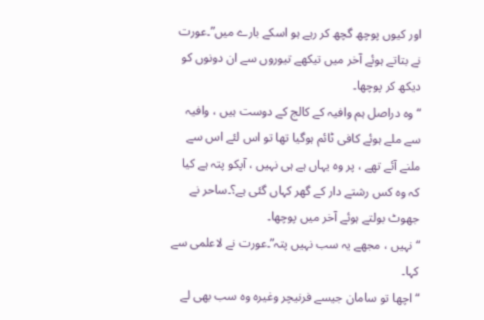اور کیوں پوچھ گچھ کر رہے ہو اسکے بارے میں”۔عورت نے بتاتے ہوئے آخر میں تیکھے تیوروں سے ان دونوں کو دیکھ کر پوچھا۔
“وہ دراصل ہم وافیہ کے کالج کے دوست ہیں ، وافیہ سے ملے ہوئے کافی ٹائم ہوگیا تھا تو اس لئے اس سے ملنے آئے تھے ، پر وہ یہاں ہے ہی نہیں ، آپکو پتہ ہے کیا کہ وہ کس رشتے دار کے گھر کہاں گئی ہے؟۔ساحر نے جھوٹ بولتے ہوئے آخر میں پوچھا۔
“نہیں ، مجھے یہ سب نہیں پتہ”۔عورت نے لاعلمی سے کہا۔
“اچھا تو سامان جیسے فرنیچر وغیرہ وہ سب بھی لے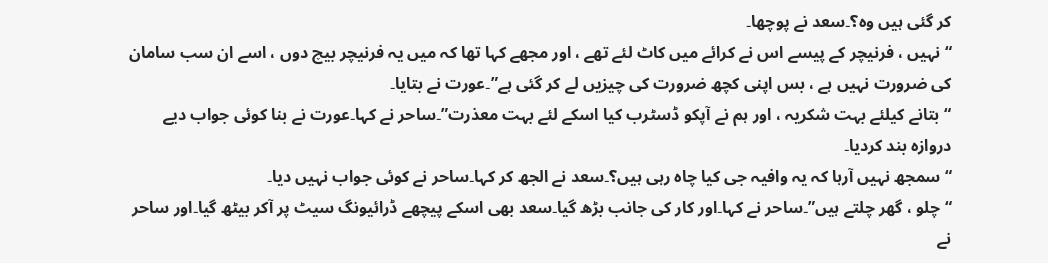کر گئی ہیں وہ؟۔سعد نے پوچھا۔
“نہیں ، فرنیچر کے پیسے اس نے کرائے میں کاٹ لئے تھے ، اور مجھے کہا تھا کہ میں یہ فرنیچر بیچ دوں ، اسے ان سب سامان کی ضرورت نہیں ہے ، بس اپنی کچھ ضرورت کی چیزیں لے کر گئی ہے”۔عورت نے بتایا۔
“بتانے کیلئے بہت شکریہ ، اور ہم نے آپکو ڈسٹرب کیا اسکے لئے بہت معذرت”۔ساحر نے کہا۔عورت نے بنا کوئی جواب دیے دروازہ بند کردیا۔
“سمجھ نہیں آرہا کہ یہ وافیہ جی کیا چاہ رہی ہیں؟۔سعد نے الجھ کر کہا۔ساحر نے کوئی جواب نہیں دیا۔
“چلو ، گھر چلتے ہیں”۔ساحر نے کہا۔اور کار کی جانب بڑھ گیا۔سعد بھی اسکے پیچھے ڈرائیونگ سیٹ پر آکر بیٹھ گیا۔اور ساحر نے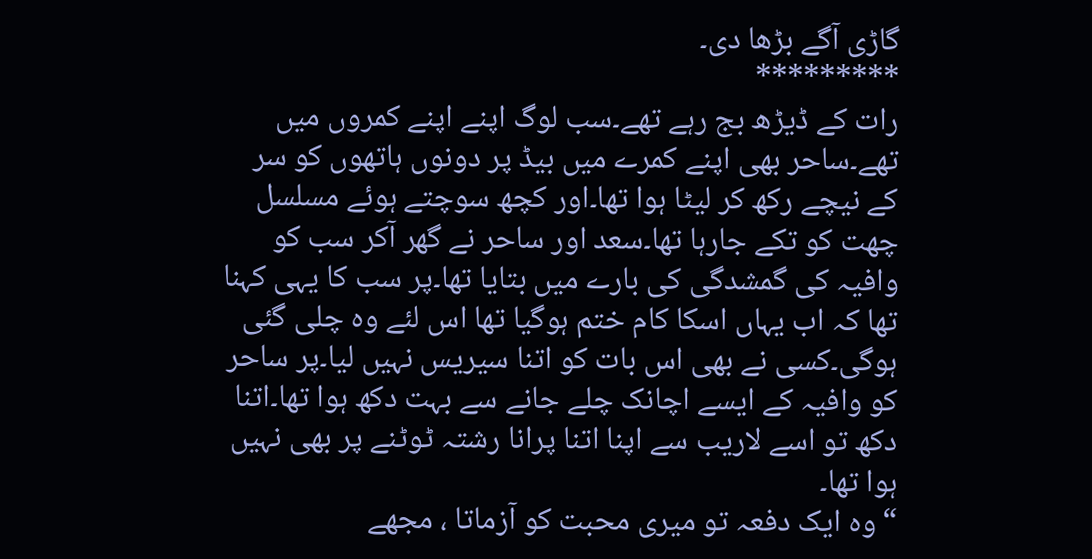گاڑی آگے بڑھا دی۔
*********
رات کے ڈیڑھ بج رہے تھے۔سب لوگ اپنے اپنے کمروں میں تھے۔ساحر بھی اپنے کمرے میں بیڈ پر دونوں ہاتھوں کو سر کے نیچے رکھ کر لیٹا ہوا تھا۔اور کچھ سوچتے ہوئے مسلسل چھت کو تکے جارہا تھا۔سعد اور ساحر نے گھر آکر سب کو وافیہ کی گمشدگی کی بارے میں بتایا تھا۔پر سب کا یہی کہنا تھا کہ اب یہاں اسکا کام ختم ہوگیا تھا اس لئے وہ چلی گئی ہوگی۔کسی نے بھی اس بات کو اتنا سیریس نہیں لیا۔پر ساحر کو وافیہ کے ایسے اچانک چلے جانے سے بہت دکھ ہوا تھا۔اتنا دکھ تو اسے لاریب سے اپنا اتنا پرانا رشتہ ٹوٹنے پر بھی نہیں ہوا تھا۔
“وہ ایک دفعہ تو میری محبت کو آزماتا ، مجھے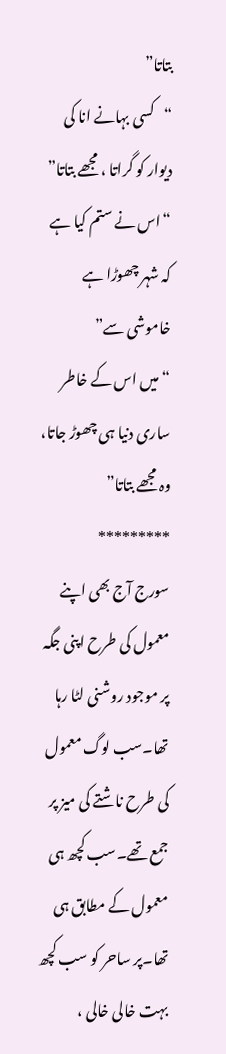بتاتا”
“کسی بہانے انا کی دیوار کو گراتا ، مجھے بتاتا”
“اس نے ستم کیا ہے کہ شہر چھوڑا ہے خاموشی سے”
“میں اس کے خاطر ساری دنیا ہی چھوڑ جاتا، وہ مجھے بتاتا”
*********
سورج آج بھی اپنے معمول کی طرح اپنی جگہ پر موجود روشنی لٹا رہا تھا۔سب لوگ معمول کی طرح ناشتے کی میز پر جمع تھے۔سب کچھ ہی معمول کے مطابق ہی تھا۔پر ساحر کو سب کچھ بہت خالی خالی ،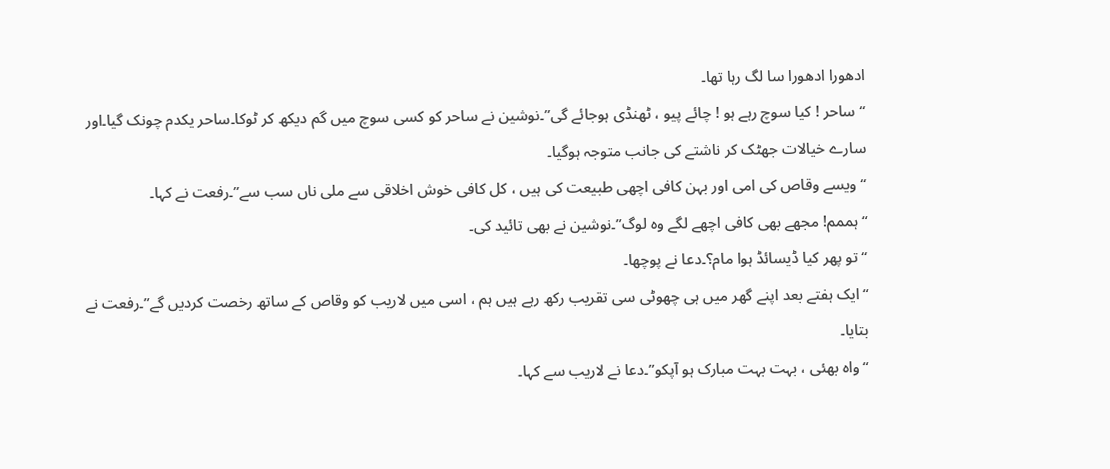ادھورا ادھورا سا لگ رہا تھا۔
“ساحر ! کیا سوچ رہے ہو ! چائے پیو ، ٹھنڈی ہوجائے گی”۔نوشین نے ساحر کو کسی سوچ میں گم دیکھ کر ٹوکا۔ساحر یکدم چونک گیا۔اور سارے خیالات جھٹک کر ناشتے کی جانب متوجہ ہوگیا۔
“ویسے وقاص کی امی اور بہن کافی اچھی طبیعت کی ہیں ، کل کافی خوش اخلاقی سے ملی ناں سب سے”۔رفعت نے کہا۔
“ہممم! مجھے بھی کافی اچھے لگے وہ لوگ”۔نوشین نے بھی تائید کی۔
“تو پھر کیا ڈیسائڈ ہوا مام؟۔دعا نے پوچھا۔
“ایک ہفتے بعد اپنے گھر میں ہی چھوٹی سی تقریب رکھ رہے ہیں ہم ، اسی میں لاریب کو وقاص کے ساتھ رخصت کردیں گے”۔رفعت نے بتایا۔
“واہ بھئی ، بہت بہت مبارک ہو آپکو”۔دعا نے لاریب سے کہا۔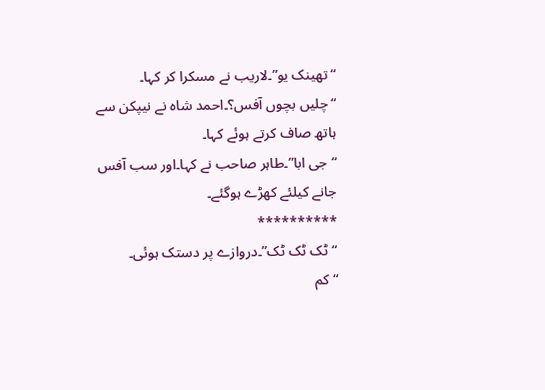“تھینک یو”۔لاریب نے مسکرا کر کہا۔
“چلیں بچوں آفس؟۔احمد شاہ نے نیپکن سے ہاتھ صاف کرتے ہوئے کہا۔
“جی ابا”۔طاہر صاحب نے کہا۔اور سب آفس جانے کیلئے کھڑے ہوگئے۔
**********
“ٹک ٹک ٹک”۔دروازے پر دستک ہوئی۔
“کم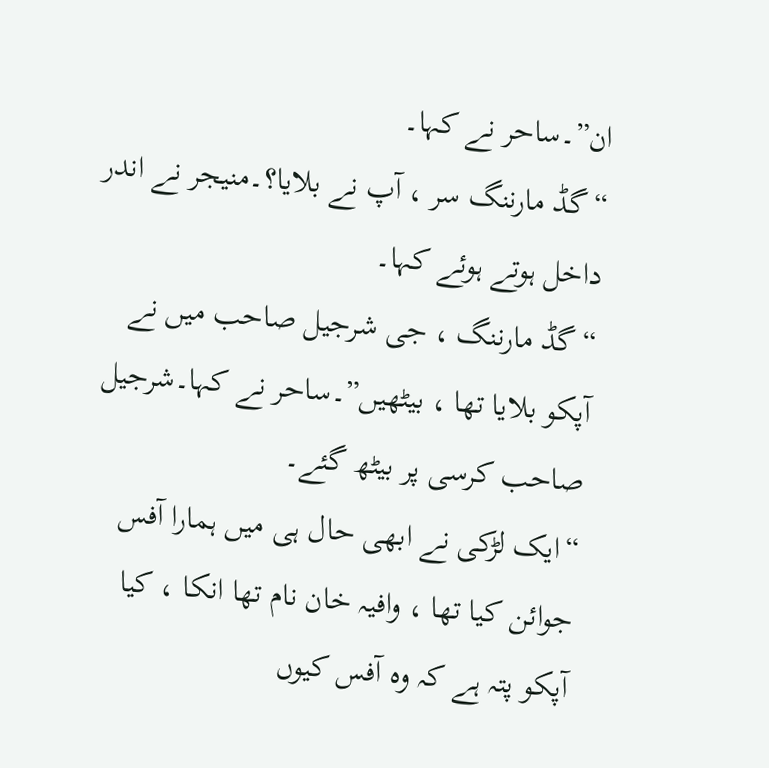ان”۔ساحر نے کہا۔
“گڈ مارننگ سر ، آپ نے بلایا؟۔منیجر نے اندر داخل ہوتے ہوئے کہا۔
“گڈ مارننگ ، جی شرجیل صاحب میں نے آپکو بلایا تھا ، بیٹھیں”۔ساحر نے کہا۔شرجیل صاحب کرسی پر بیٹھ گئے۔
“ایک لڑکی نے ابھی حال ہی میں ہمارا آفس جوائن کیا تھا ، وافیہ خان نام تھا انکا ، کیا آپکو پتہ ہے کہ وہ آفس کیوں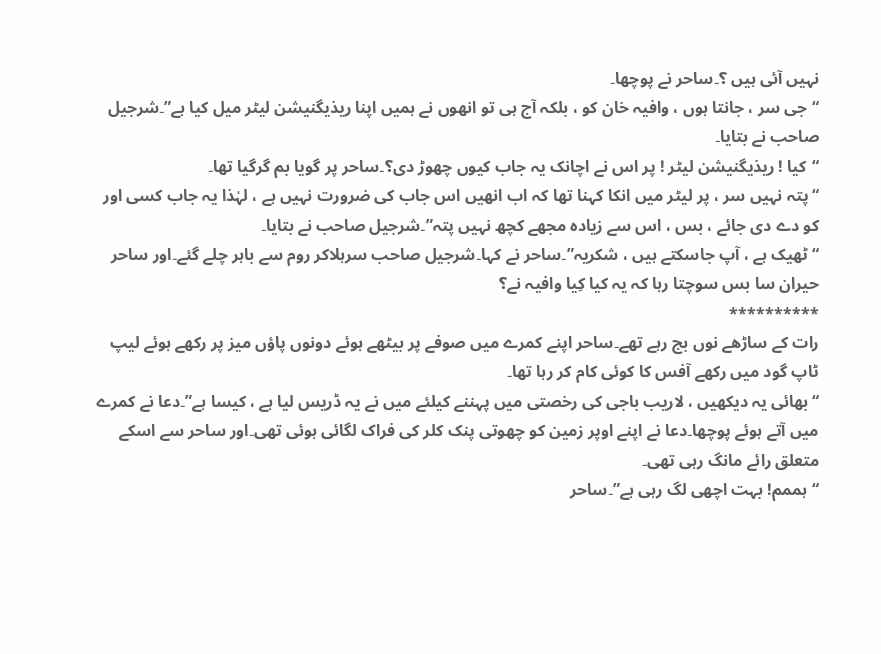نہیں آئی ہیں ؟۔ساحر نے پوچھا۔
“جی سر ، جانتا ہوں ، وافیہ خان کو ، بلکہ آج ہی تو انھوں نے ہمیں اپنا ریذیگنیشن لیٹر میل کیا ہے”۔شرجیل صاحب نے بتایا۔
“کیا ! ریذیگنیشن لیٹر ! پر اس نے اچانک یہ جاب کیوں چھوڑ دی؟۔ساحر پر گویا بم گرگیا تھا۔
“پتہ نہیں سر ، پر لیٹر میں انکا کہنا تھا کہ اب انھیں اس جاب کی ضرورت نہیں ہے ، لہٰذا یہ جاب کسی اور کو دے دی جائے ، بس ، اس سے زیادہ مجھے کچھ نہیں پتہ”۔شرجیل صاحب نے بتایا۔
“ٹھیک ہے ، آپ جاسکتے ہیں ، شکریہ”۔ساحر نے کہا۔شرجیل صاحب سرہلاکر روم سے باہر چلے گئے۔اور ساحر حیران سا بس سوچتا رہا کہ یہ کیا کِیا وافیہ نے؟
**********
رات کے ساڑھے نوں بج رہے تھے۔ساحر اپنے کمرے میں صوفے پر بیٹھے ہوئے دونوں پاؤں میز پر رکھے ہوئے لیپ ٹاپ گود میں رکھے آفس کا کوئی کام کر رہا تھا۔
“بھائی یہ دیکھیں ، لاریب باجی کی رخصتی میں پہننے کیلئے میں نے یہ ڈریس لیا ہے ، کیسا ہے”۔دعا نے کمرے میں آتے ہوئے پوچھا۔دعا نے اپنے اوپر زمین کو چھوتی پنک کلر کی فراک لگائی ہوئی تھی۔اور ساحر سے اسکے متعلق رائے مانگ رہی تھی۔
“ہممم! بہت اچھی لگ رہی ہے”۔ساحر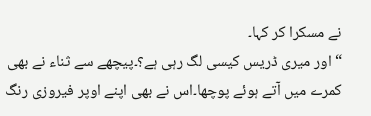نے مسکرا کر کہا۔
“اور میری ڈریس کیسی لگ رہی ہے؟۔پیچھے سے ثناء نے بھی کمرے میں آتے ہوئے پوچھا۔اس نے بھی اپنے اوپر فیروزی رنگ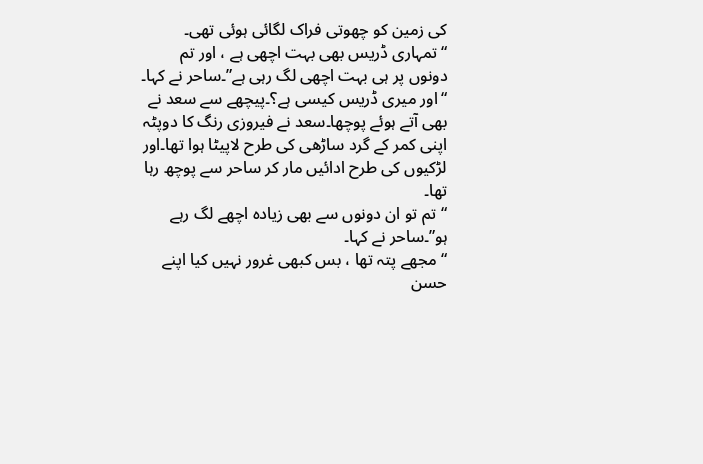کی زمین کو چھوتی فراک لگائی ہوئی تھی۔
“تمہاری ڈریس بھی بہت اچھی ہے ، اور تم دونوں پر ہی بہت اچھی لگ رہی ہے”۔ساحر نے کہا۔
“اور میری ڈریس کیسی ہے؟۔پیچھے سے سعد نے بھی آتے ہوئے پوچھا۔سعد نے فیروزی رنگ کا دوپٹہ اپنی کمر کے گرد ساڑھی کی طرح لاپیٹا ہوا تھا۔اور لڑکیوں کی طرح ادائیں مار کر ساحر سے پوچھ رہا تھا۔
“تم تو ان دونوں سے بھی زیادہ اچھے لگ رہے ہو”۔ساحر نے کہا۔
“مجھے پتہ تھا ، بس کبھی غرور نہیں کیا اپنے حسن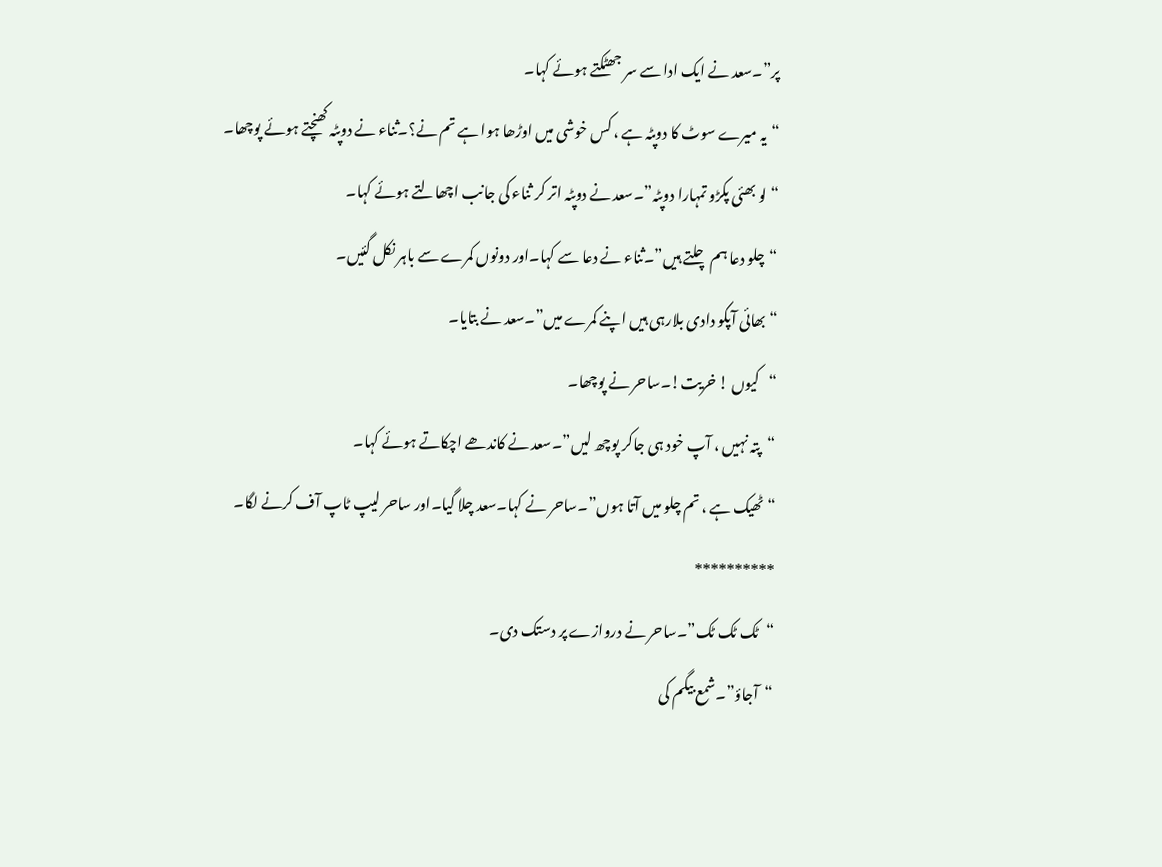پر”۔سعد نے ایک ادا سے سر جھٹکتے ہوئے کہا۔
“یہ میرے سوٹ کا دوپٹہ ہے ، کس خوشی میں اوڑھا ہوا ہے تم نے؟۔ثناء نے دوپٹہ کھنچتے ہوئے پوچھا۔
“لو بھئی پکڑو تمہارا دوپٹہ”۔سعد نے دوپٹہ اتر کر ثناء کی جانب اچھالتے ہوئے کہا۔
“چلو دعا ہم چلتے ہیں”۔ثناء نے دعا سے کہا۔اور دونوں کمرے سے باہر نکل گئیں۔
“بھائی آپکو دادی بلارہی ہیں اپنے کمرے میں”۔سعد نے بتایا۔
“کیوں ! خریت!۔ساحر نے پوچھا۔
“پتہ نہیں ، آپ خود ہی جاکر پوچھ لیں”۔سعد نے کاندھے اچکاتے ہوئے کہا۔
“ٹھیک ہے ، تم چلو میں آتا ہوں”۔ساحر نے کہا۔سعد چلا گیا۔اور ساحر لیپ ٹاپ آف کرنے لگا۔
**********
“ٹک ٹک ٹک”۔ساحر نے دروازے پر دستک دی۔
“آجاؤ”۔شمع بیگم کی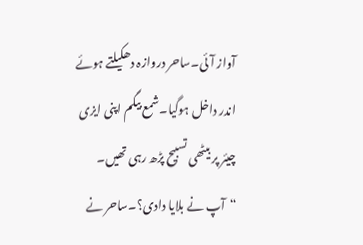آواز آئی۔ساحر دروازہ دھکیلتے ہوئے اندر داخل ہوگیا۔شمع بیگم اپنی ایزی چیئر پر بیٹھی تسبیح پڑھ رہی تھیں۔
“آپ نے بلایا دادی؟۔ساحر نے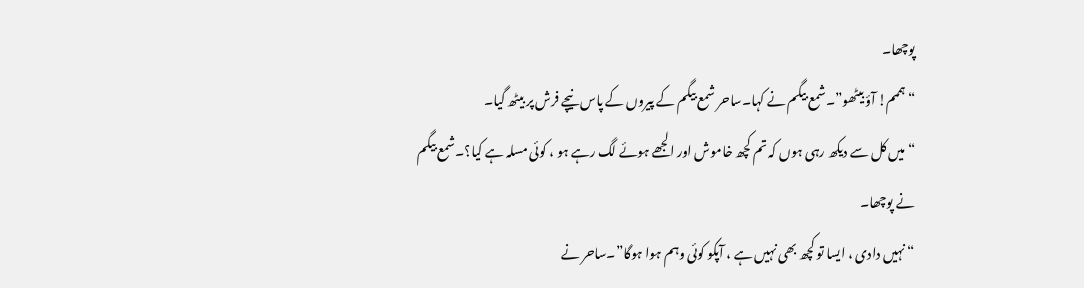پوچھا۔
“ہممم! آؤ بیٹھو”۔شمع بیگم نے کہا۔ساحر شمع بیگم کے پیروں کے پاس نیچے فرش پر بیٹھ گیا۔
“میں کل سے دیکھ رہی ہوں کہ تم کچھ خاموش اور الجھے ہوئے لگ رہے ہو ، کوئی مسلہ ہے کیا؟۔شمع بیگم نے پوچھا۔
“نہیں دادی ، ایسا تو کچھ بھی نہیں ہے ، آپکو کوئی وہم ہوا ہوگا”۔ساحر نے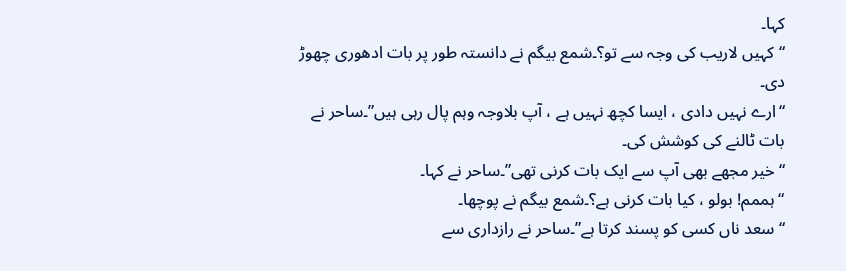کہا۔
“کہیں لاریب کی وجہ سے تو؟۔شمع بیگم نے دانستہ طور پر بات ادھوری چھوڑ دی۔
“ارے نہیں دادی ، ایسا کچھ نہیں ہے ، آپ بلاوجہ وہم پال رہی ہیں”۔ساحر نے بات ٹالنے کی کوشش کی۔
“خیر مجھے بھی آپ سے ایک بات کرنی تھی”۔ساحر نے کہا۔
“ہممم! بولو ، کیا بات کرنی ہے؟۔شمع بیگم نے پوچھا۔
“سعد ناں کسی کو پسند کرتا ہے”۔ساحر نے رازداری سے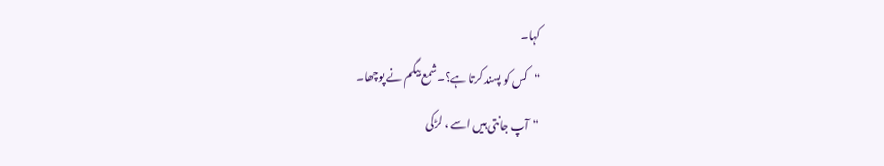کہا۔
“کس کو پسند کرتا ہے؟۔شمع بیگم نے پوچھا۔
“آپ جانتی ہیں اسے ، لڑکی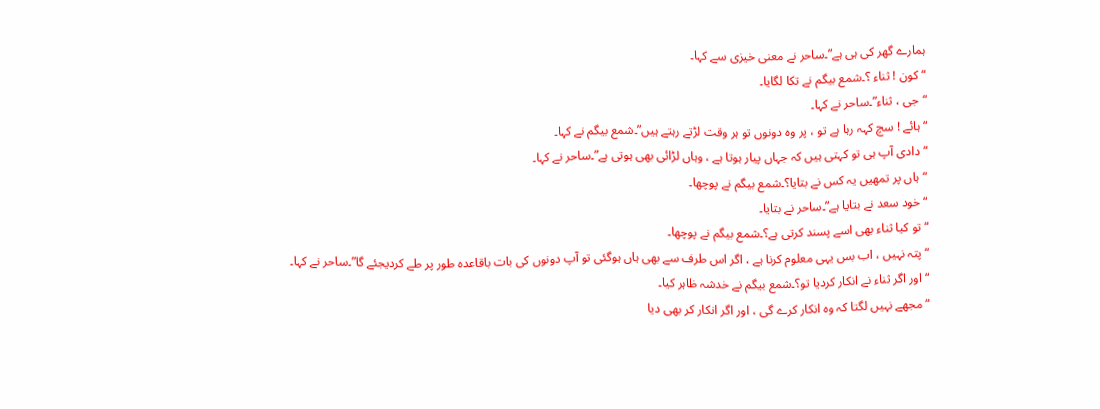ہمارے گھر کی ہی ہے”۔ساحر نے معنی خیزی سے کہا۔
“کون ! ثناء ؟۔شمع بیگم نے تکا لگایا۔
“جی ، ثناء”۔ساحر نے کہا۔
“ہائے ! سچ کہہ رہا ہے تو ، پر وہ دونوں تو ہر وقت لڑتے رہتے ہیں”۔شمع بیگم نے کہا۔
“دادی آپ ہی تو کہتی ہیں کہ جہاں پیار ہوتا ہے ، وہاں لڑائی بھی ہوتی ہے”۔ساحر نے کہا۔
“ہاں پر تمھیں یہ کس نے بتایا؟۔شمع بیگم نے پوچھا۔
“خود سعد نے بتایا ہے”۔ساحر نے بتایا۔
“تو کیا ثناء بھی اسے پسند کرتی ہے؟۔شمع بیگم نے پوچھا۔
“پتہ نہیں ، اب بس یہی معلوم کرنا ہے ، اگر اس طرف سے بھی ہاں ہوگئی تو آپ دونوں کی بات باقاعدہ طور پر طے کردیجئے گا”۔ساحر نے کہا۔
“اور اگر ثناء نے انکار کردیا تو؟۔شمع بیگم نے خدشہ ظاہر کیا۔
“مجھے نہیں لگتا کہ وہ انکار کرے گی ، اور اگر انکار کر بھی دیا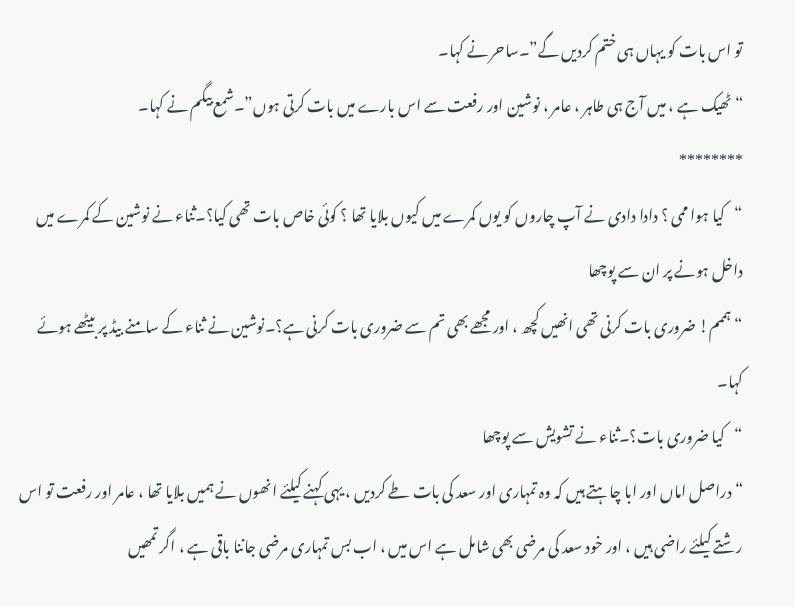تو اس بات کو یہاں ہی ختم کردیں گے”۔ساحر نے کہا۔
“ٹھیک ہے ، میں آج ہی طاہر ، عامر ، نوشین اور رفعت سے اس بارے میں بات کرتی ہوں”۔شمع بیگم نے کہا۔
********
“کیا ہوا ممی ؟ دادا دادی نے آپ چاروں کو یوں کمرے میں کیوں بلایا تھا ؟ کوئی خاص بات تھی کیا؟۔ثناء نے نوشین کے کمرے میں داخل ہونے پر ان سے پوچھا
“ہممم! ضروری بات کرنی تھی انھیں کچھ ، اور مجھے بھی تم سے ضروری بات کرنی ہے؟۔نوشین نے ثناء کے سامنے بیڈ پر بیٹھے ہوئے کہا۔
“کیا ضروری بات؟۔ثناء نے تشویش سے پوچھا
“دراصل اماں اور ابا چاہتے ہیں کہ وہ تمہاری اور سعد کی بات طے کردیں ، یہی کہنے کیلئے انھوں نے ہمیں بلایا تھا ، عامر اور رفعت تو اس رشتے کیلئے راضی ہیں ، اور خود سعد کی مرضی بھی شامل ہے اس میں ، اب بس تمہاری مرضی جاننا باقی ہے ، اگر تمھیں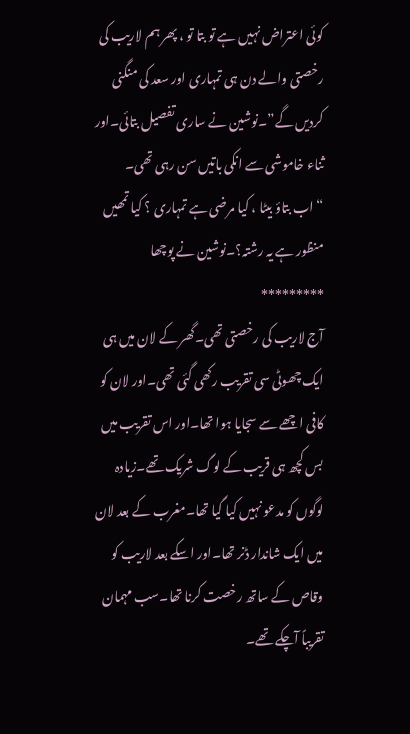کوئی اعتراض نہیں ہے تو بتا تو ، پھر ہم لاریب کی رخصتی والے دن ہی تمہاری اور سعد کی منگنی کردیں گے”۔نوشین نے ساری تفصیل بتائی۔اور ثناء خاموشی سے انکی باتیں سن رہی تھی۔
“اب بتاؤ بیٹا ، کیا مرضی ہے تمہاری ؟ کیا تمھیں منظور ہے یہ رشتہ؟۔نوشین نے پوچھا
*********
آج لاریب کی رخصتی تھی۔گھر کے لان میں ہی ایک چھوٹی سی تقریب رکھی گئی تھی۔اور لان کو کافی اچھے سے سجایا ہوا تھا۔اور اس تقریب میں بس کچھ ہی قریب کے لوگ شریک تھے۔زیادہ لوگوں کو مدعو نہیں کیا گیا تھا۔مغرب کے بعد لان میں ایک شاندار ڈنر تھا۔اور اسکے بعد لاریب کو وقاص کے ساتھ رخصت کرنا تھا۔سب مہمان تقریباً آچکے تھے۔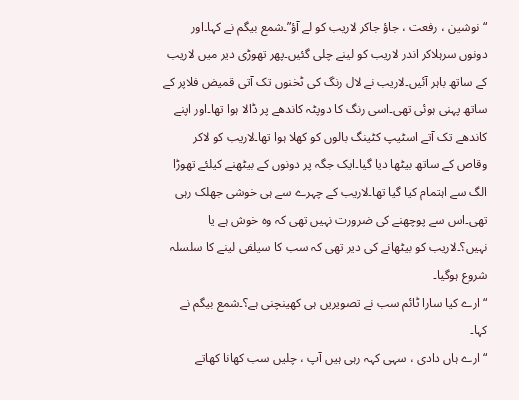“نوشین ، رفعت ، جاؤ جاکر لاریب کو لے آؤ”۔شمع بیگم نے کہا۔اور دونوں سرہلاکر اندر لاریب کو لینے چلی گئیں۔پھر تھوڑی دیر میں لاریب کے ساتھ باہر آئیں۔لاریب نے لال رنگ کی ٹخنوں تک آتی قمیض فلاپر کے ساتھ پہنی ہوئی تھی۔اسی رنگ کا دوپٹہ کاندھے پر ڈالا ہوا تھا۔اور اپنے کاندھے تک آتے اسٹیپ کٹینگ بالوں کو کھلا ہوا تھا۔لاریب کو لاکر وقاص کے ساتھ بیٹھا دیا گیا۔ایک جگہ پر دونوں کے بیٹھنے کیلئے تھوڑا الگ سے اہتمام کیا گیا تھا۔لاریب کے چہرے سے ہی خوشی جھلک رہی تھی۔اس سے پوچھنے کی ضرورت نہیں تھی کہ وہ خوش ہے یا نہیں؟۔لاریب کو بیٹھانے کی دیر تھی کہ سب کا سیلفی لینے کا سلسلہ شروع ہوگیا۔
“ارے کیا سارا ٹائم سب نے تصویریں ہی کھینچنی ہے؟۔شمع بیگم نے کہا۔
“ارے ہاں دادی ، سہی کہہ رہی ہیں آپ ، چلیں سب کھانا کھاتے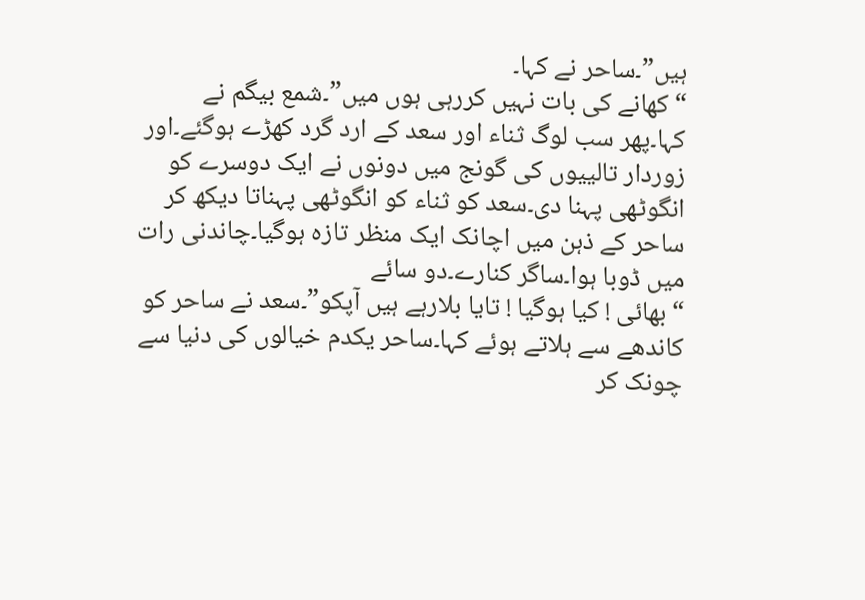ہیں”۔ساحر نے کہا۔
“کھانے کی بات نہیں کررہی ہوں میں”۔شمع بیگم نے کہا۔پھر سب لوگ ثناء اور سعد کے ارد گرد کھڑے ہوگئے۔اور زوردار تالییوں کی گونج میں دونوں نے ایک دوسرے کو انگوٹھی پہنا دی۔سعد کو ثناء کو انگوٹھی پہناتا دیکھ کر ساحر کے ذہن میں اچانک ایک منظر تازہ ہوگیا۔چاندنی رات میں ڈوبا ہوا۔ساگر کنارے۔دو سائے
“بھائی ! کیا ہوگیا ! تایا بلارہے ہیں آپکو”۔سعد نے ساحر کو کاندھے سے ہلاتے ہوئے کہا۔ساحر یکدم خیالوں کی دنیا سے چونک کر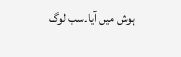ہوش میں آیا۔سب لوگ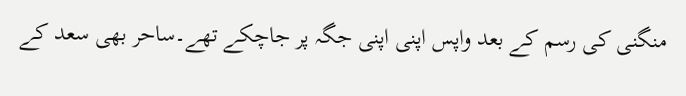منگنی کی رسم کے بعد واپس اپنی اپنی جگہ پر جاچکے تھے۔ساحر بھی سعد کے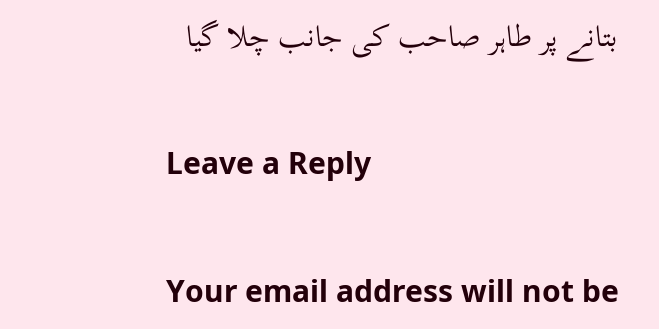بتانے پر طاہر صاحب کی جانب چلا گیا

Leave a Reply

Your email address will not be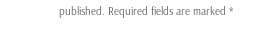published. Required fields are marked *